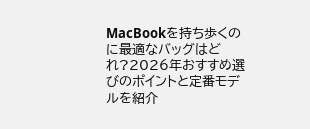MacBookを持ち歩くのに最適なバッグはどれ?2026年おすすめ選びのポイントと定番モデルを紹介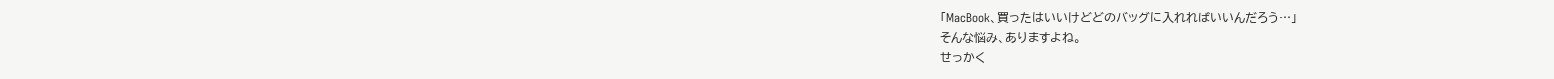「MacBook、買ったはいいけどどのバッグに入れればいいんだろう…」
そんな悩み、ありますよね。
せっかく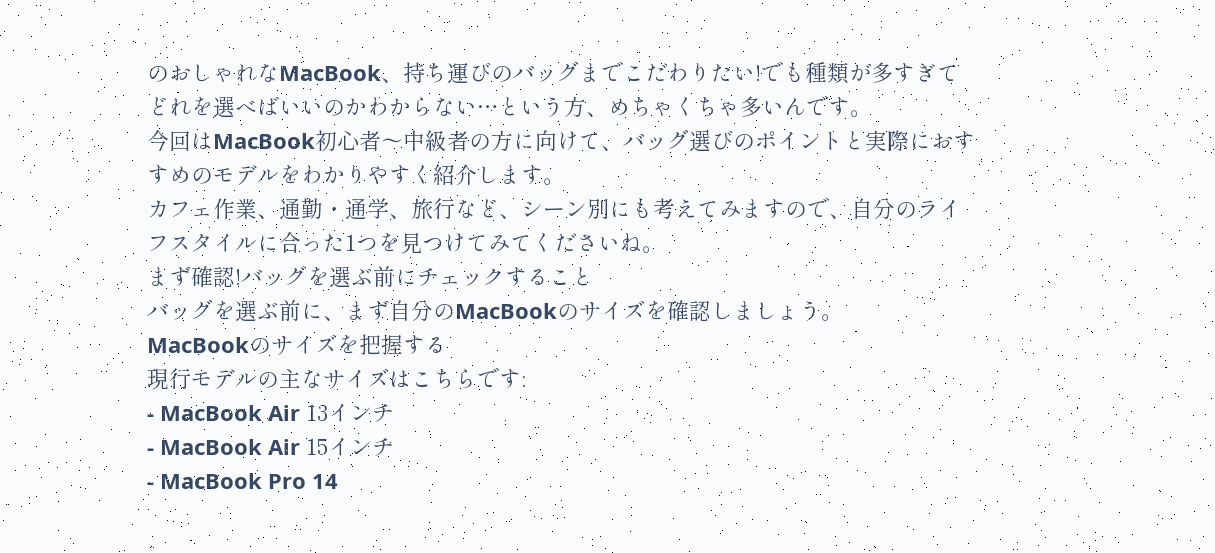のおしゃれなMacBook、持ち運びのバッグまでこだわりたい!でも種類が多すぎてどれを選べばいいのかわからない…という方、めちゃくちゃ多いんです。
今回はMacBook初心者〜中級者の方に向けて、バッグ選びのポイントと実際におすすめのモデルをわかりやすく紹介します。
カフェ作業、通勤・通学、旅行など、シーン別にも考えてみますので、自分のライフスタイルに合った1つを見つけてみてくださいね。
まず確認!バッグを選ぶ前にチェックすること
バッグを選ぶ前に、まず自分のMacBookのサイズを確認しましょう。
MacBookのサイズを把握する
現行モデルの主なサイズはこちらです:
- MacBook Air 13インチ
- MacBook Air 15インチ
- MacBook Pro 14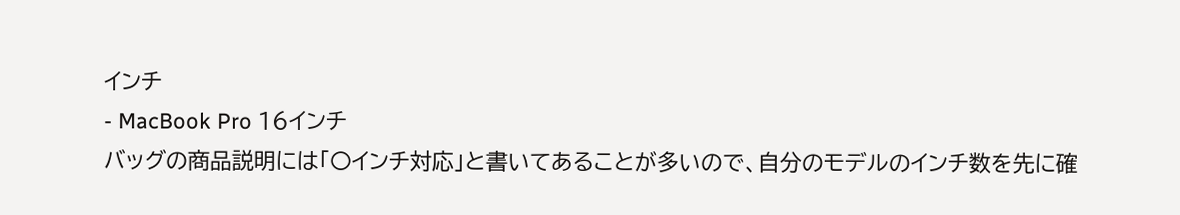インチ
- MacBook Pro 16インチ
バッグの商品説明には「〇インチ対応」と書いてあることが多いので、自分のモデルのインチ数を先に確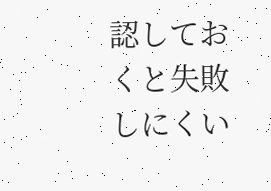認しておくと失敗しにくい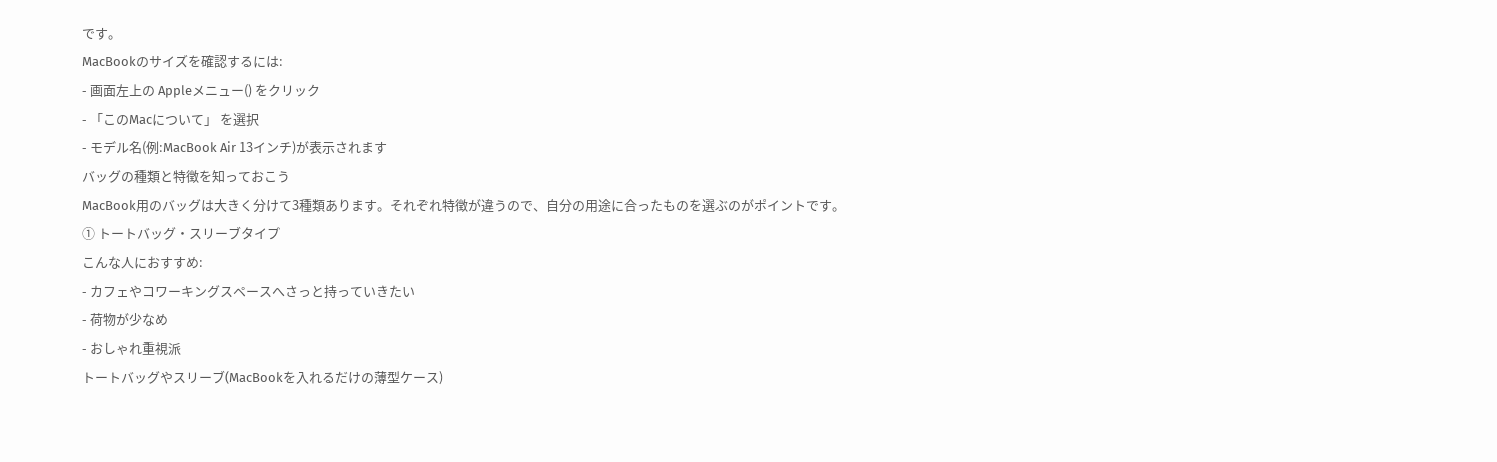です。
MacBookのサイズを確認するには:
- 画面左上の Appleメニュー() をクリック
- 「このMacについて」 を選択
- モデル名(例:MacBook Air 13インチ)が表示されます
バッグの種類と特徴を知っておこう
MacBook用のバッグは大きく分けて3種類あります。それぞれ特徴が違うので、自分の用途に合ったものを選ぶのがポイントです。
① トートバッグ・スリーブタイプ
こんな人におすすめ:
- カフェやコワーキングスペースへさっと持っていきたい
- 荷物が少なめ
- おしゃれ重視派
トートバッグやスリーブ(MacBookを入れるだけの薄型ケース)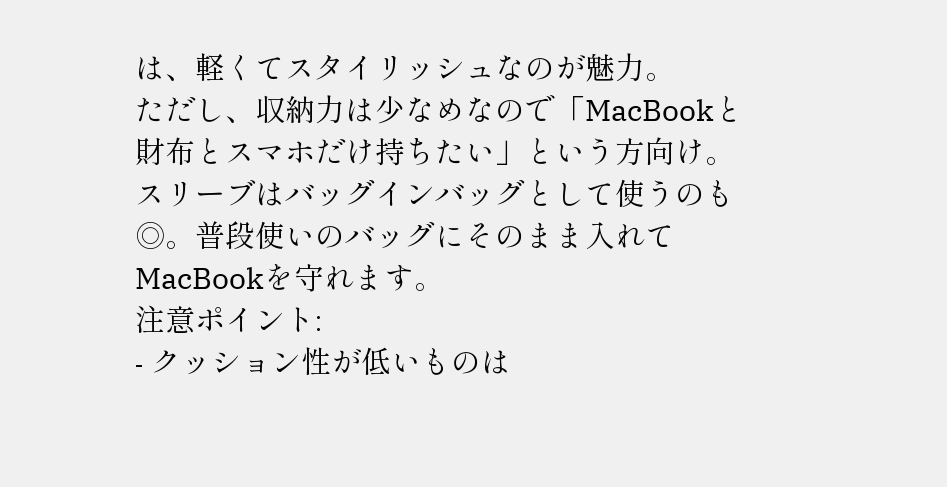は、軽くてスタイリッシュなのが魅力。
ただし、収納力は少なめなので「MacBookと財布とスマホだけ持ちたい」という方向け。
スリーブはバッグインバッグとして使うのも◎。普段使いのバッグにそのまま入れてMacBookを守れます。
注意ポイント:
- クッション性が低いものは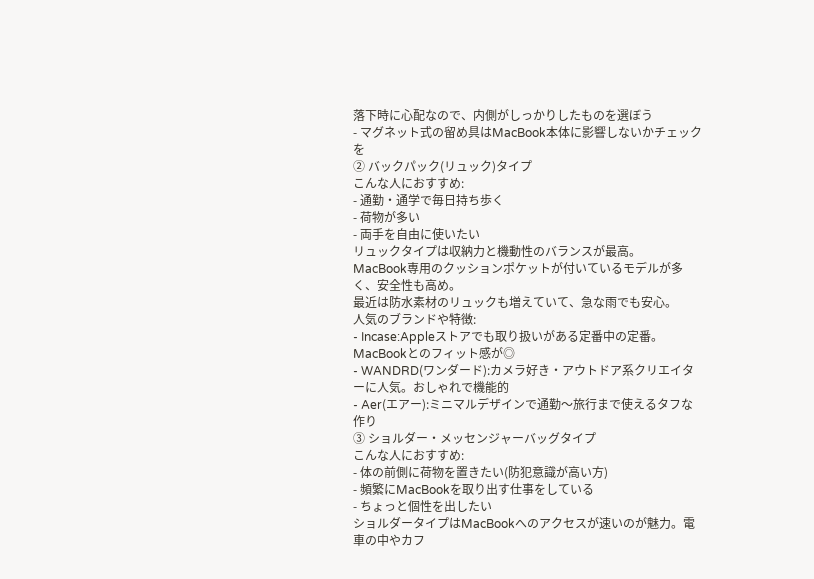落下時に心配なので、内側がしっかりしたものを選ぼう
- マグネット式の留め具はMacBook本体に影響しないかチェックを
② バックパック(リュック)タイプ
こんな人におすすめ:
- 通勤・通学で毎日持ち歩く
- 荷物が多い
- 両手を自由に使いたい
リュックタイプは収納力と機動性のバランスが最高。
MacBook専用のクッションポケットが付いているモデルが多く、安全性も高め。
最近は防水素材のリュックも増えていて、急な雨でも安心。
人気のブランドや特徴:
- Incase:Appleストアでも取り扱いがある定番中の定番。MacBookとのフィット感が◎
- WANDRD(ワンダード):カメラ好き・アウトドア系クリエイターに人気。おしゃれで機能的
- Aer(エアー):ミニマルデザインで通勤〜旅行まで使えるタフな作り
③ ショルダー・メッセンジャーバッグタイプ
こんな人におすすめ:
- 体の前側に荷物を置きたい(防犯意識が高い方)
- 頻繁にMacBookを取り出す仕事をしている
- ちょっと個性を出したい
ショルダータイプはMacBookへのアクセスが速いのが魅力。電車の中やカフ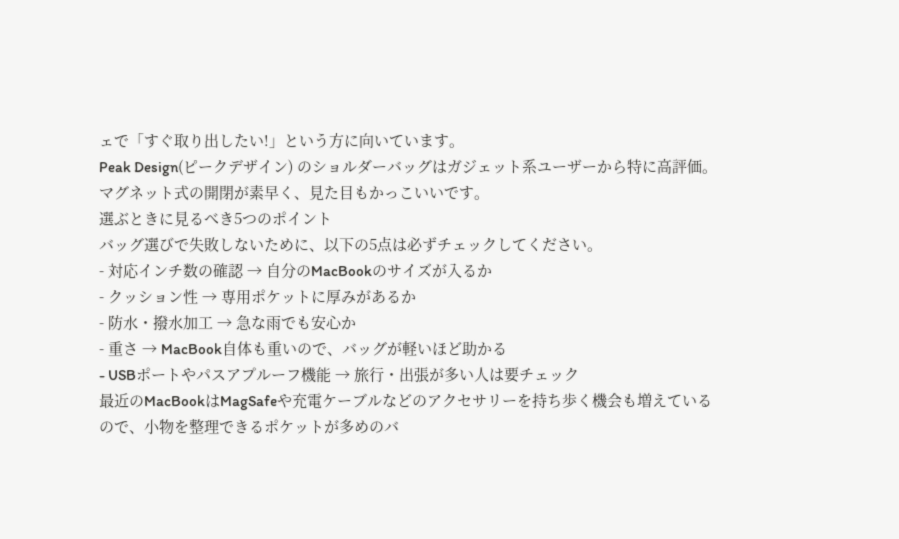ェで「すぐ取り出したい!」という方に向いています。
Peak Design(ピークデザイン) のショルダーバッグはガジェット系ユーザーから特に高評価。マグネット式の開閉が素早く、見た目もかっこいいです。
選ぶときに見るべき5つのポイント
バッグ選びで失敗しないために、以下の5点は必ずチェックしてください。
- 対応インチ数の確認 → 自分のMacBookのサイズが入るか
- クッション性 → 専用ポケットに厚みがあるか
- 防水・撥水加工 → 急な雨でも安心か
- 重さ → MacBook自体も重いので、バッグが軽いほど助かる
- USBポートやパスアプルーフ機能 → 旅行・出張が多い人は要チェック
最近のMacBookはMagSafeや充電ケーブルなどのアクセサリーを持ち歩く機会も増えているので、小物を整理できるポケットが多めのバ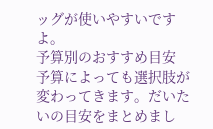ッグが使いやすいですよ。
予算別のおすすめ目安
予算によっても選択肢が変わってきます。だいたいの目安をまとめまし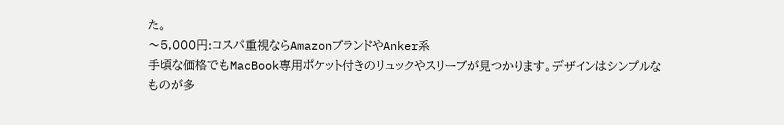た。
〜5,000円:コスパ重視ならAmazonブランドやAnker系
手頃な価格でもMacBook専用ポケット付きのリュックやスリーブが見つかります。デザインはシンプルなものが多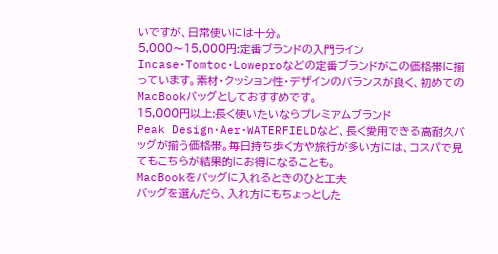いですが、日常使いには十分。
5,000〜15,000円:定番ブランドの入門ライン
Incase・Tomtoc・Loweproなどの定番ブランドがこの価格帯に揃っています。素材・クッション性・デザインのバランスが良く、初めてのMacBookバッグとしておすすめです。
15,000円以上:長く使いたいならプレミアムブランド
Peak Design・Aer・WATERFIELDなど、長く愛用できる高耐久バッグが揃う価格帯。毎日持ち歩く方や旅行が多い方には、コスパで見てもこちらが結果的にお得になることも。
MacBookをバッグに入れるときのひと工夫
バッグを選んだら、入れ方にもちょっとした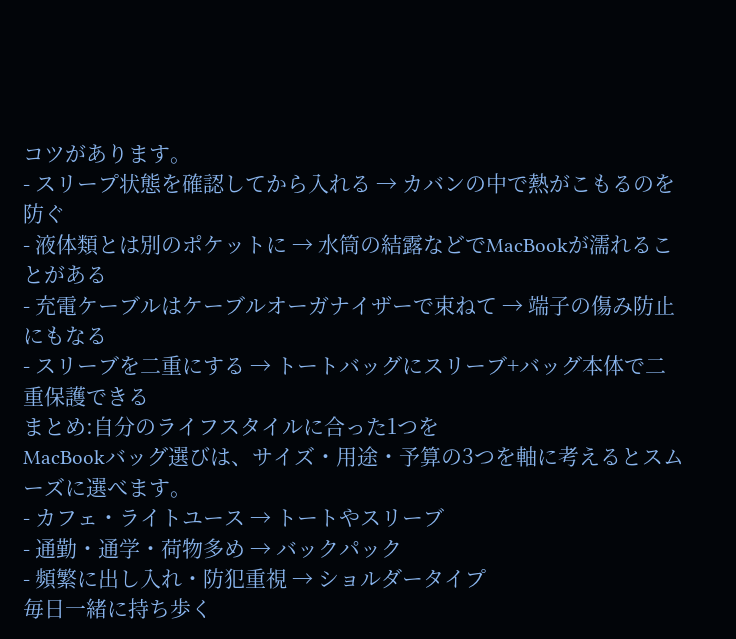コツがあります。
- スリープ状態を確認してから入れる → カバンの中で熱がこもるのを防ぐ
- 液体類とは別のポケットに → 水筒の結露などでMacBookが濡れることがある
- 充電ケーブルはケーブルオーガナイザーで束ねて → 端子の傷み防止にもなる
- スリーブを二重にする → トートバッグにスリーブ+バッグ本体で二重保護できる
まとめ:自分のライフスタイルに合った1つを
MacBookバッグ選びは、サイズ・用途・予算の3つを軸に考えるとスムーズに選べます。
- カフェ・ライトユース → トートやスリーブ
- 通勤・通学・荷物多め → バックパック
- 頻繁に出し入れ・防犯重視 → ショルダータイプ
毎日一緒に持ち歩く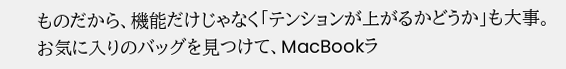ものだから、機能だけじゃなく「テンションが上がるかどうか」も大事。
お気に入りのバッグを見つけて、MacBookラ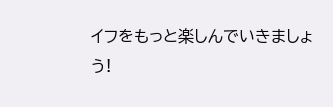イフをもっと楽しんでいきましょう!